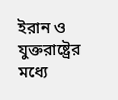ইরান ও যুক্তরাষ্ট্রের মধ্যে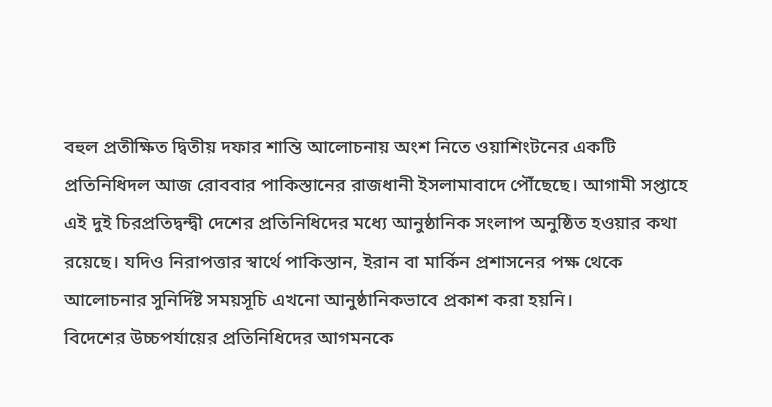বহুল প্রতীক্ষিত দ্বিতীয় দফার শান্তি আলোচনায় অংশ নিতে ওয়াশিংটনের একটি প্রতিনিধিদল আজ রোববার পাকিস্তানের রাজধানী ইসলামাবাদে পৌঁছেছে। আগামী সপ্তাহে এই দুই চিরপ্রতিদ্বন্দ্বী দেশের প্রতিনিধিদের মধ্যে আনুষ্ঠানিক সংলাপ অনুষ্ঠিত হওয়ার কথা রয়েছে। যদিও নিরাপত্তার স্বার্থে পাকিস্তান, ইরান বা মার্কিন প্রশাসনের পক্ষ থেকে আলোচনার সুনির্দিষ্ট সময়সূচি এখনো আনুষ্ঠানিকভাবে প্রকাশ করা হয়নি।
বিদেশের উচ্চপর্যায়ের প্রতিনিধিদের আগমনকে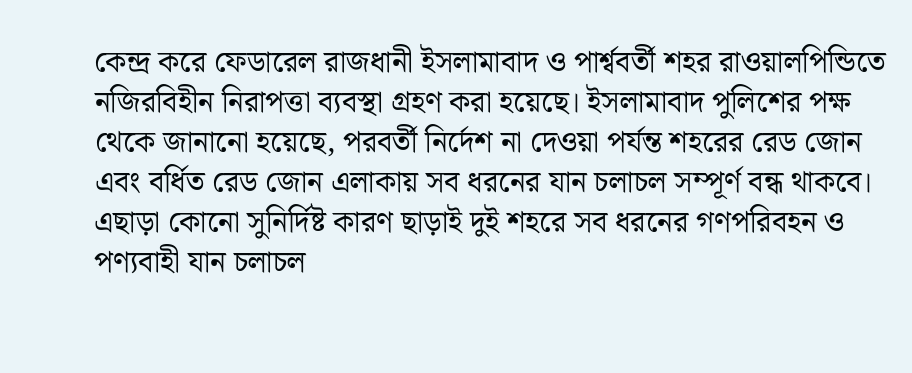কেন্দ্র করে ফেডারেল রাজধানী ইসলামাবাদ ও পার্শ্ববর্তী শহর রাওয়ালপিন্ডিতে নজিরবিহীন নিরাপত্তা ব্যবস্থা গ্রহণ করা হয়েছে। ইসলামাবাদ পুলিশের পক্ষ থেকে জানানো হয়েছে, পরবর্তী নির্দেশ না দেওয়া পর্যন্ত শহরের রেড জোন এবং বর্ধিত রেড জোন এলাকায় সব ধরনের যান চলাচল সম্পূর্ণ বন্ধ থাকবে। এছাড়া কোনো সুনির্দিষ্ট কারণ ছাড়াই দুই শহরে সব ধরনের গণপরিবহন ও পণ্যবাহী যান চলাচল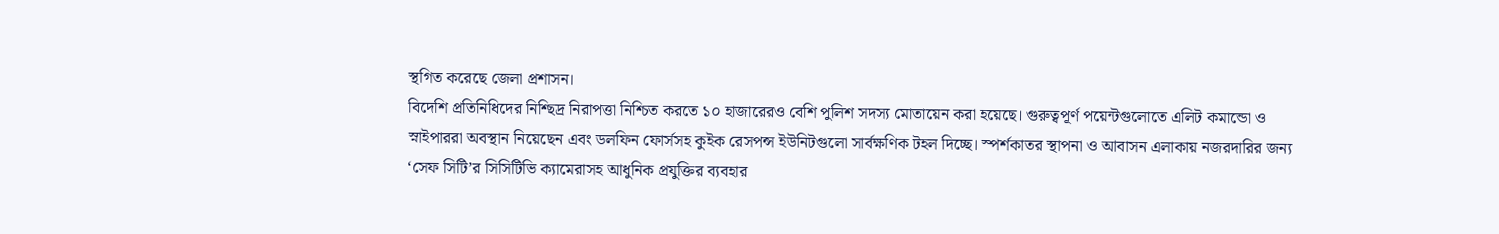স্থগিত করেছে জেলা প্রশাসন।
বিদেশি প্রতিনিধিদের নিশ্ছিদ্র নিরাপত্তা নিশ্চিত করতে ১০ হাজারেরও বেশি পুলিশ সদস্য মোতায়েন করা হয়েছে। গুরুত্বপূর্ণ পয়েন্টগুলোতে এলিট কমান্ডো ও স্নাইপাররা অবস্থান নিয়েছেন এবং ডলফিন ফোর্সসহ কুইক রেসপন্স ইউনিটগুলো সার্বক্ষণিক টহল দিচ্ছে। স্পর্শকাতর স্থাপনা ও আবাসন এলাকায় নজরদারির জন্য ‘সেফ সিটি’র সিসিটিভি ক্যামেরাসহ আধুনিক প্রযুক্তির ব্যবহার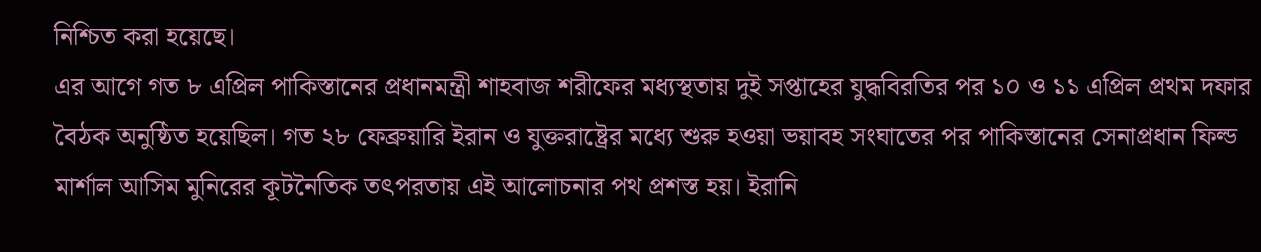নিশ্চিত করা হয়েছে।
এর আগে গত ৮ এপ্রিল পাকিস্তানের প্রধানমন্ত্রী শাহবাজ শরীফের মধ্যস্থতায় দুই সপ্তাহের যুদ্ধবিরতির পর ১০ ও ১১ এপ্রিল প্রথম দফার বৈঠক অনুষ্ঠিত হয়েছিল। গত ২৮ ফেব্রুয়ারি ইরান ও যুক্তরাষ্ট্রের মধ্যে শুরু হওয়া ভয়াবহ সংঘাতের পর পাকিস্তানের সেনাপ্রধান ফিল্ড মার্শাল আসিম মুনিরের কূটনৈতিক তৎপরতায় এই আলোচনার পথ প্রশস্ত হয়। ইরানি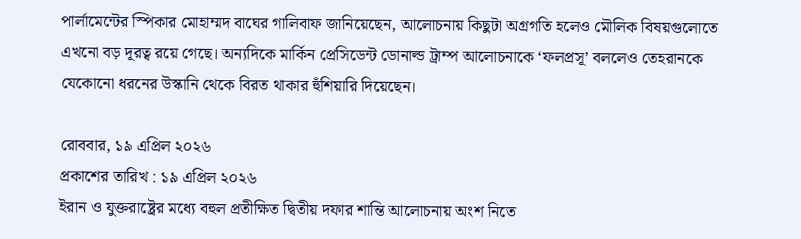পার্লামেন্টের স্পিকার মোহাম্মদ বাঘের গালিবাফ জানিয়েছেন, আলোচনায় কিছুটা অগ্রগতি হলেও মৌলিক বিষয়গুলোতে এখনো বড় দূরত্ব রয়ে গেছে। অন্যদিকে মার্কিন প্রেসিডেন্ট ডোনাল্ড ট্রাম্প আলোচনাকে ‘ফলপ্রসূ’ বললেও তেহরানকে যেকোনো ধরনের উস্কানি থেকে বিরত থাকার হুঁশিয়ারি দিয়েছেন।

রোববার, ১৯ এপ্রিল ২০২৬
প্রকাশের তারিখ : ১৯ এপ্রিল ২০২৬
ইরান ও যুক্তরাষ্ট্রের মধ্যে বহুল প্রতীক্ষিত দ্বিতীয় দফার শান্তি আলোচনায় অংশ নিতে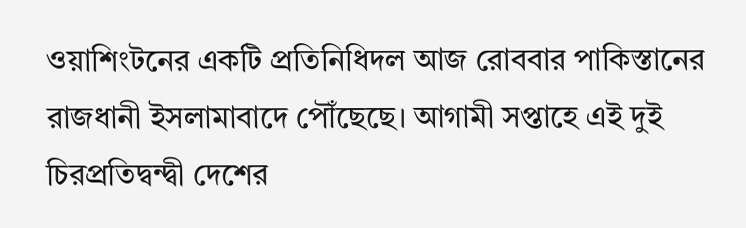ওয়াশিংটনের একটি প্রতিনিধিদল আজ রোববার পাকিস্তানের রাজধানী ইসলামাবাদে পৌঁছেছে। আগামী সপ্তাহে এই দুই চিরপ্রতিদ্বন্দ্বী দেশের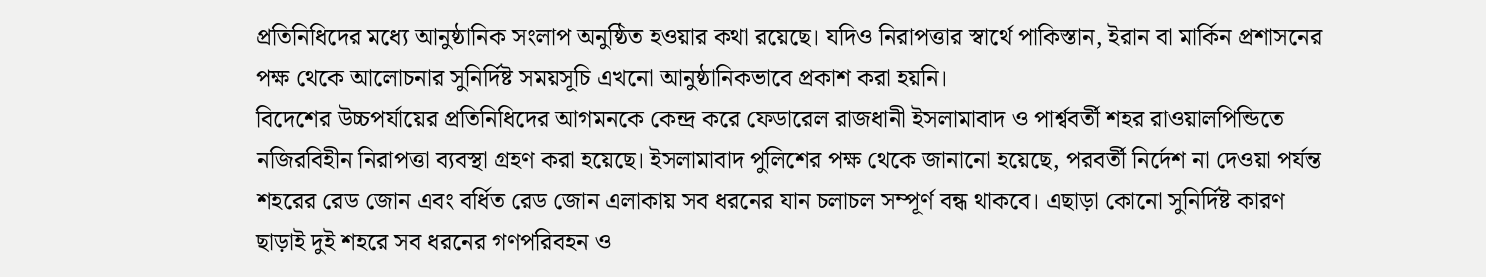প্রতিনিধিদের মধ্যে আনুষ্ঠানিক সংলাপ অনুষ্ঠিত হওয়ার কথা রয়েছে। যদিও নিরাপত্তার স্বার্থে পাকিস্তান, ইরান বা মার্কিন প্রশাসনের পক্ষ থেকে আলোচনার সুনির্দিষ্ট সময়সূচি এখনো আনুষ্ঠানিকভাবে প্রকাশ করা হয়নি।
বিদেশের উচ্চপর্যায়ের প্রতিনিধিদের আগমনকে কেন্দ্র করে ফেডারেল রাজধানী ইসলামাবাদ ও পার্শ্ববর্তী শহর রাওয়ালপিন্ডিতে নজিরবিহীন নিরাপত্তা ব্যবস্থা গ্রহণ করা হয়েছে। ইসলামাবাদ পুলিশের পক্ষ থেকে জানানো হয়েছে, পরবর্তী নির্দেশ না দেওয়া পর্যন্ত শহরের রেড জোন এবং বর্ধিত রেড জোন এলাকায় সব ধরনের যান চলাচল সম্পূর্ণ বন্ধ থাকবে। এছাড়া কোনো সুনির্দিষ্ট কারণ ছাড়াই দুই শহরে সব ধরনের গণপরিবহন ও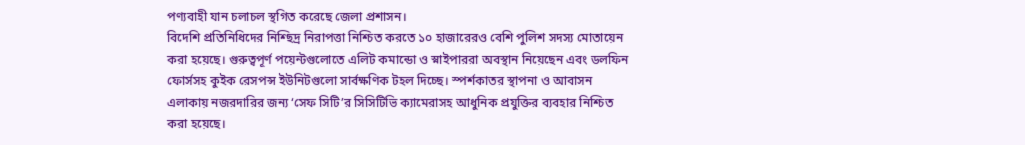পণ্যবাহী যান চলাচল স্থগিত করেছে জেলা প্রশাসন।
বিদেশি প্রতিনিধিদের নিশ্ছিদ্র নিরাপত্তা নিশ্চিত করতে ১০ হাজারেরও বেশি পুলিশ সদস্য মোতায়েন করা হয়েছে। গুরুত্বপূর্ণ পয়েন্টগুলোতে এলিট কমান্ডো ও স্নাইপাররা অবস্থান নিয়েছেন এবং ডলফিন ফোর্সসহ কুইক রেসপন্স ইউনিটগুলো সার্বক্ষণিক টহল দিচ্ছে। স্পর্শকাতর স্থাপনা ও আবাসন এলাকায় নজরদারির জন্য ‘সেফ সিটি’র সিসিটিভি ক্যামেরাসহ আধুনিক প্রযুক্তির ব্যবহার নিশ্চিত করা হয়েছে।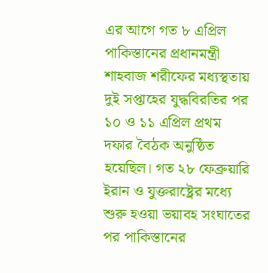এর আগে গত ৮ এপ্রিল পাকিস্তানের প্রধানমন্ত্রী শাহবাজ শরীফের মধ্যস্থতায় দুই সপ্তাহের যুদ্ধবিরতির পর ১০ ও ১১ এপ্রিল প্রথম দফার বৈঠক অনুষ্ঠিত হয়েছিল। গত ২৮ ফেব্রুয়ারি ইরান ও যুক্তরাষ্ট্রের মধ্যে শুরু হওয়া ভয়াবহ সংঘাতের পর পাকিস্তানের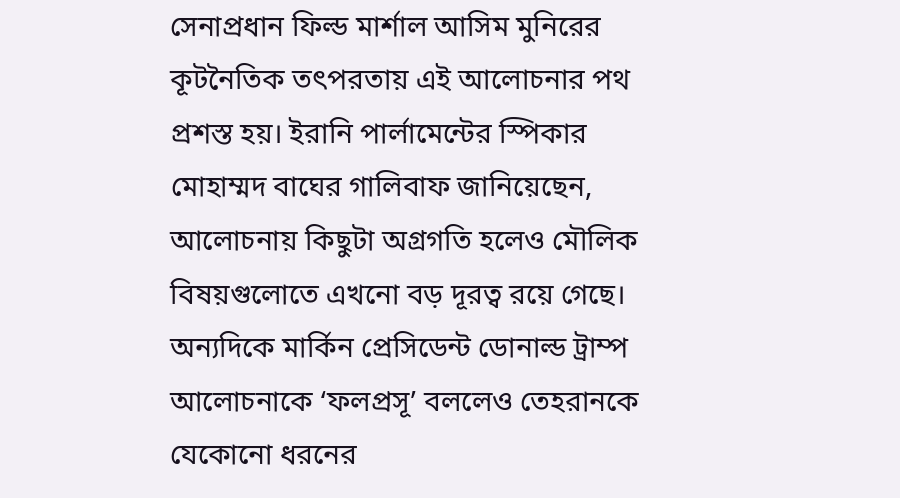সেনাপ্রধান ফিল্ড মার্শাল আসিম মুনিরের কূটনৈতিক তৎপরতায় এই আলোচনার পথ প্রশস্ত হয়। ইরানি পার্লামেন্টের স্পিকার মোহাম্মদ বাঘের গালিবাফ জানিয়েছেন, আলোচনায় কিছুটা অগ্রগতি হলেও মৌলিক বিষয়গুলোতে এখনো বড় দূরত্ব রয়ে গেছে। অন্যদিকে মার্কিন প্রেসিডেন্ট ডোনাল্ড ট্রাম্প আলোচনাকে ‘ফলপ্রসূ’ বললেও তেহরানকে যেকোনো ধরনের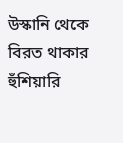উস্কানি থেকে বিরত থাকার হুঁশিয়ারি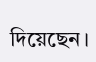দিয়েছেন।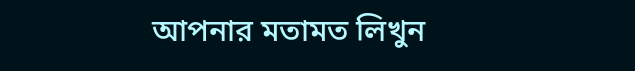আপনার মতামত লিখুন